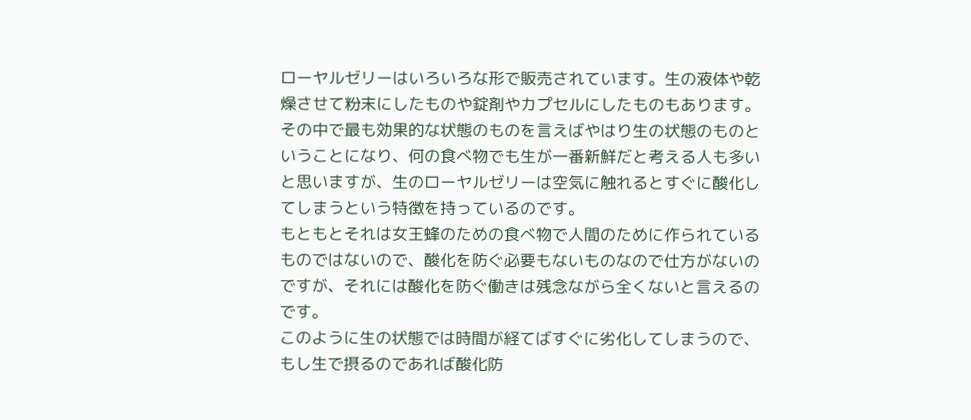ローヤルゼリーはいろいろな形で販売されています。生の液体や乾燥させて粉末にしたものや錠剤やカプセルにしたものもあります。
その中で最も効果的な状態のものを言えばやはり生の状態のものということになり、何の食べ物でも生が一番新鮮だと考える人も多いと思いますが、生のローヤルゼリーは空気に触れるとすぐに酸化してしまうという特徴を持っているのです。
もともとそれは女王蜂のための食べ物で人間のために作られているものではないので、酸化を防ぐ必要もないものなので仕方がないのですが、それには酸化を防ぐ働きは残念ながら全くないと言えるのです。
このように生の状態では時間が経てばすぐに劣化してしまうので、もし生で摂るのであれば酸化防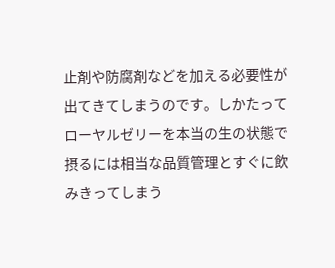止剤や防腐剤などを加える必要性が出てきてしまうのです。しかたってローヤルゼリーを本当の生の状態で摂るには相当な品質管理とすぐに飲みきってしまう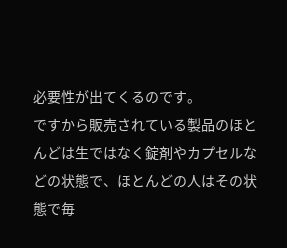必要性が出てくるのです。
ですから販売されている製品のほとんどは生ではなく錠剤やカプセルなどの状態で、ほとんどの人はその状態で毎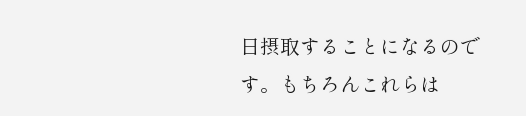日摂取することになるのです。もちろんこれらは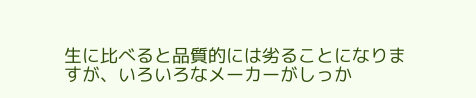生に比べると品質的には劣ることになりますが、いろいろなメーカーがしっか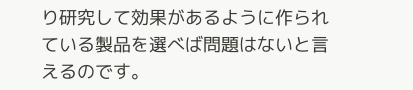り研究して効果があるように作られている製品を選べば問題はないと言えるのです。